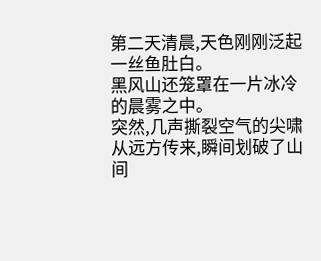第二天清晨,天色刚刚泛起一丝鱼肚白。
黑风山还笼罩在一片冰冷的晨雾之中。
突然,几声撕裂空气的尖啸从远方传来,瞬间划破了山间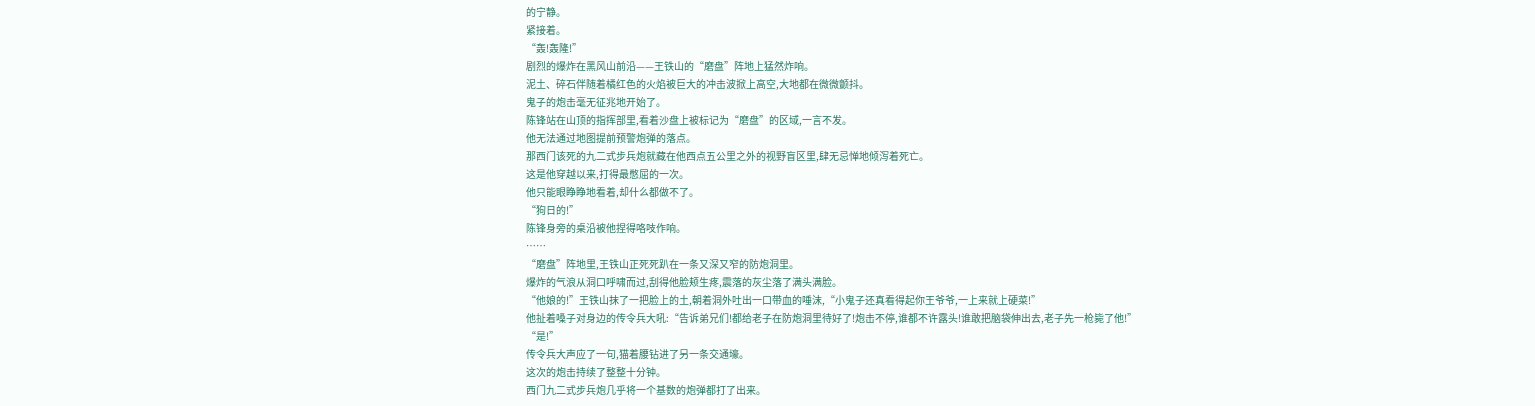的宁静。
紧接着。
“轰!轰隆!”
剧烈的爆炸在黑风山前沿——王铁山的“磨盘”阵地上猛然炸响。
泥土、碎石伴随着橘红色的火焰被巨大的冲击波掀上高空,大地都在微微颤抖。
鬼子的炮击毫无征兆地开始了。
陈锋站在山顶的指挥部里,看着沙盘上被标记为“磨盘”的区域,一言不发。
他无法通过地图提前预警炮弹的落点。
那西门该死的九二式步兵炮就藏在他西点五公里之外的视野盲区里,肆无忌惮地倾泻着死亡。
这是他穿越以来,打得最憋屈的一次。
他只能眼睁睁地看着,却什么都做不了。
“狗日的!”
陈锋身旁的桌沿被他捏得咯吱作响。
……
“磨盘”阵地里,王铁山正死死趴在一条又深又窄的防炮洞里。
爆炸的气浪从洞口呼啸而过,刮得他脸颊生疼,震落的灰尘落了满头满脸。
“他娘的!”王铁山抹了一把脸上的土,朝着洞外吐出一口带血的唾沫,“小鬼子还真看得起你王爷爷,一上来就上硬菜!”
他扯着嗓子对身边的传令兵大吼:“告诉弟兄们!都给老子在防炮洞里待好了!炮击不停,谁都不许露头!谁敢把脑袋伸出去,老子先一枪毙了他!”
“是!”
传令兵大声应了一句,猫着腰钻进了另一条交通壕。
这次的炮击持续了整整十分钟。
西门九二式步兵炮几乎将一个基数的炮弹都打了出来。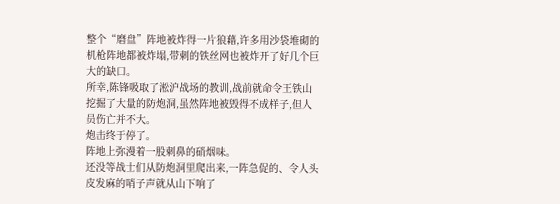整个“磨盘”阵地被炸得一片狼藉,许多用沙袋堆砌的机枪阵地都被炸塌,带刺的铁丝网也被炸开了好几个巨大的缺口。
所幸,陈锋吸取了淞沪战场的教训,战前就命令王铁山挖掘了大量的防炮洞,虽然阵地被毁得不成样子,但人员伤亡并不大。
炮击终于停了。
阵地上弥漫着一股刺鼻的硝烟味。
还没等战士们从防炮洞里爬出来,一阵急促的、令人头皮发麻的哨子声就从山下响了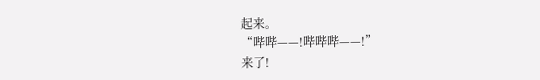起来。
“哔哔——!哔哔哔——!”
来了!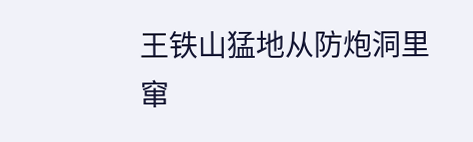王铁山猛地从防炮洞里窜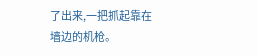了出来,一把抓起靠在墙边的机枪。